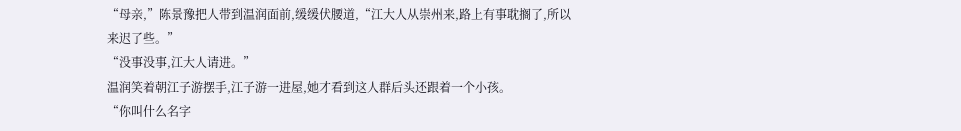“母亲,”陈景豫把人带到温润面前,缓缓伏腰道,“江大人从崇州来,路上有事耽搁了,所以来迟了些。”
“没事没事,江大人请进。”
温润笑着朝江子游摆手,江子游一进屋,她才看到这人群后头还跟着一个小孩。
“你叫什么名字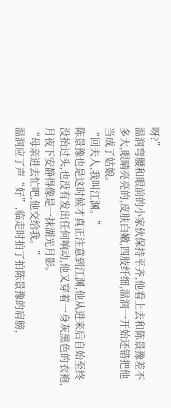呀?”
温润弯腰和眼前的小家伙保持平齐,他看上去和陈景豫差不多大,眼睛亮亮的,皮肤白嫩,四肢纤细,温润一开始还错把他当成了姑娘。
“回夫人,我叫江渊。”
陈景豫也是这时候才真正注意到江渊,他从进来后自始至终没抬过头,也没有发出任何响动,他又穿着一身灰黑色的衣袍,月夜下安静得像是一抹湖光月影。
“母亲进去忙吧,他交给我。”
温润应了声“好”,临走时拍了拍陈景豫的肩膀,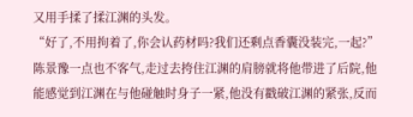又用手揉了揉江渊的头发。
“好了,不用拘着了,你会认药材吗?我们还剩点香囊没装完,一起?”
陈景豫一点也不客气,走过去挎住江渊的肩膀就将他带进了后院,他能感觉到江渊在与他碰触时身子一紧,他没有戳破江渊的紧张,反而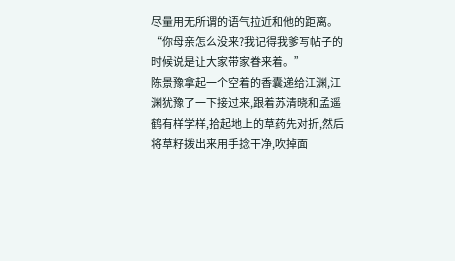尽量用无所谓的语气拉近和他的距离。
“你母亲怎么没来?我记得我爹写帖子的时候说是让大家带家眷来着。”
陈景豫拿起一个空着的香囊递给江渊,江渊犹豫了一下接过来,跟着苏清晓和孟遥鹤有样学样,拾起地上的草药先对折,然后将草籽拨出来用手捻干净,吹掉面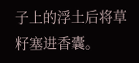子上的浮土后将草籽塞进香囊。